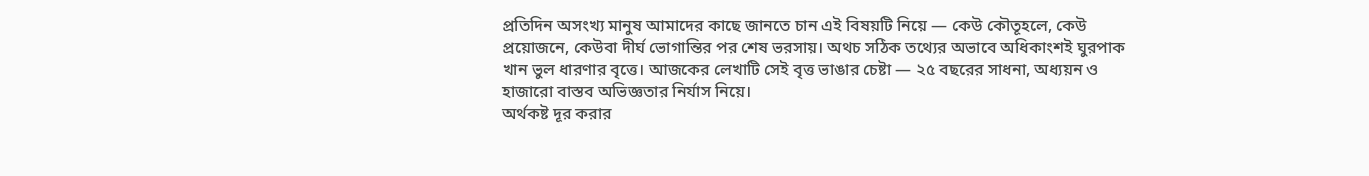প্রতিদিন অসংখ্য মানুষ আমাদের কাছে জানতে চান এই বিষয়টি নিয়ে — কেউ কৌতূহলে, কেউ প্রয়োজনে, কেউবা দীর্ঘ ভোগান্তির পর শেষ ভরসায়। অথচ সঠিক তথ্যের অভাবে অধিকাংশই ঘুরপাক খান ভুল ধারণার বৃত্তে। আজকের লেখাটি সেই বৃত্ত ভাঙার চেষ্টা — ২৫ বছরের সাধনা, অধ্যয়ন ও হাজারো বাস্তব অভিজ্ঞতার নির্যাস নিয়ে।
অর্থকষ্ট দূর করার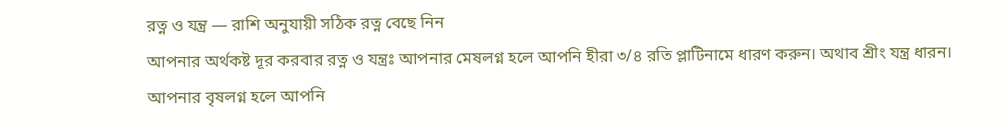রত্ন ও যন্ত্র — রাশি অনুযায়ী সঠিক রত্ন বেছে নিন
আপনার অর্থকষ্ট দূর করবার রত্ন ও যন্ত্রঃ আপনার মেষলগ্ন হলে আপনি হীরা ৩/৪ রতি প্লাটিনামে ধারণ করুন। অথাব শ্রীং যন্ত্র ধারন। আপনার বৃষলগ্ন হলে আপনি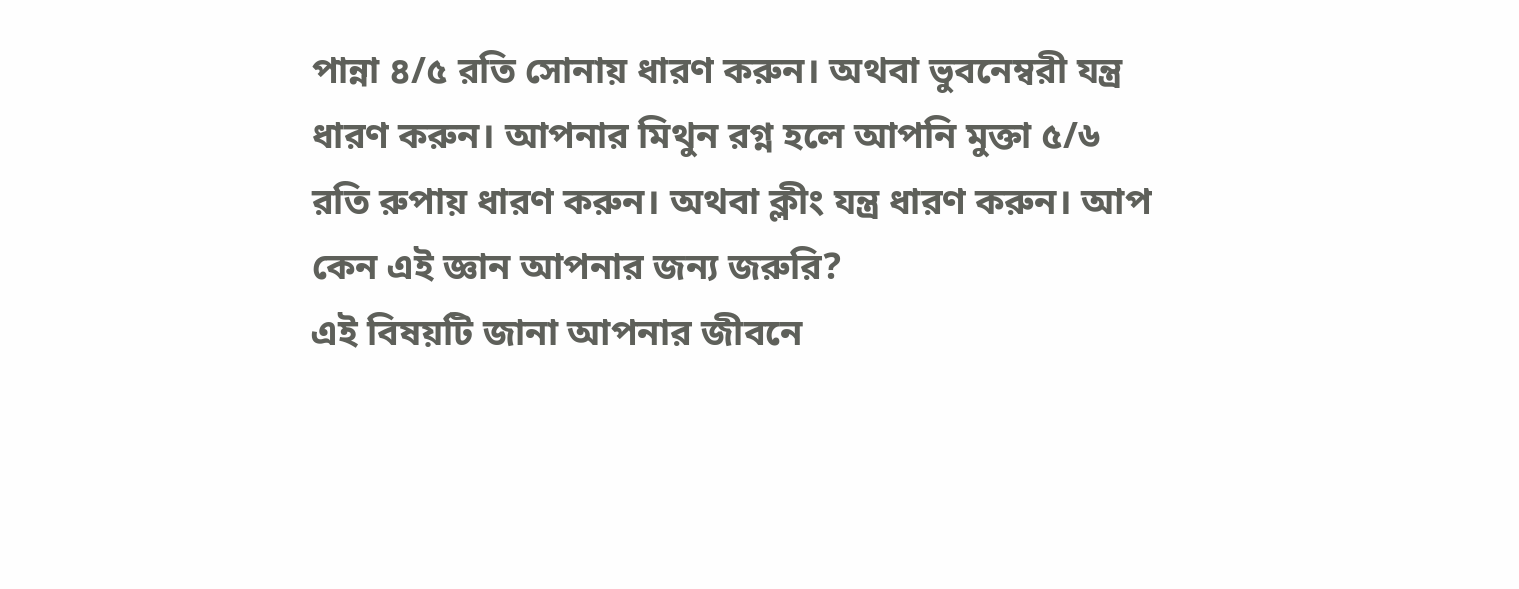পান্না ৪/৫ রতি সোনায় ধারণ করুন। অথবা ভুবনেম্বরী যন্ত্র ধারণ করুন। আপনার মিথুন রগ্ন হলে আপনি মুক্তা ৫/৬ রতি রুপায় ধারণ করুন। অথবা ক্লীং যন্ত্র ধারণ করুন। আপ
কেন এই জ্ঞান আপনার জন্য জরুরি?
এই বিষয়টি জানা আপনার জীবনে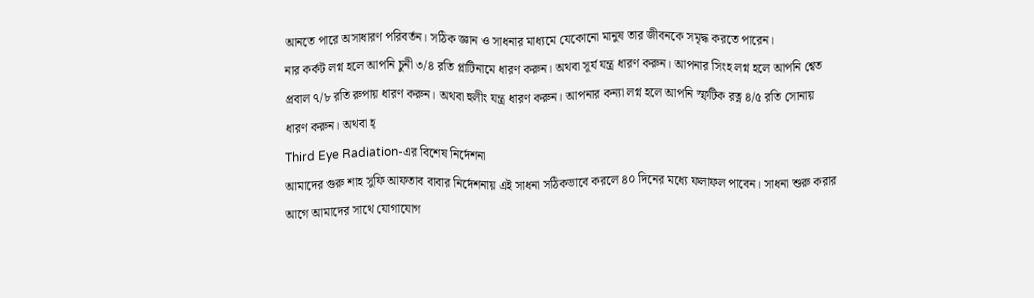আনতে পারে অসাধারণ পরিবর্তন। সঠিক জ্ঞান ও সাধনার মাধ্যমে যেকোনো মানুষ তার জীবনকে সমৃদ্ধ করতে পারেন।
নার কর্কট লগ্ন হলে আপনি চুনী ৩/৪ রতি প্লাটিনামে ধারণ করুন। অথবা সূর্য যন্ত্র ধারণ করুন। আপনার সিংহ লগ্ন হলে আপনি শ্বেত প্রবাল ৭/৮ রতি রুপায় ধারণ করুন। অথবা হুলীং যন্ত্র ধারণ করুন। আপনার কন্যা লগ্ন হলে আপনি স্ফটিক রত্ন ৪/৫ রতি সোনায় ধারণ করুন। অথবা হ্
Third Eye Radiation-এর বিশেষ নির্দেশনা
আমাদের গুরু শাহ সুফি আফতাব বাবার নির্দেশনায় এই সাধনা সঠিকভাবে করলে ৪০ দিনের মধ্যে ফলাফল পাবেন। সাধনা শুরু করার আগে আমাদের সাথে যোগাযোগ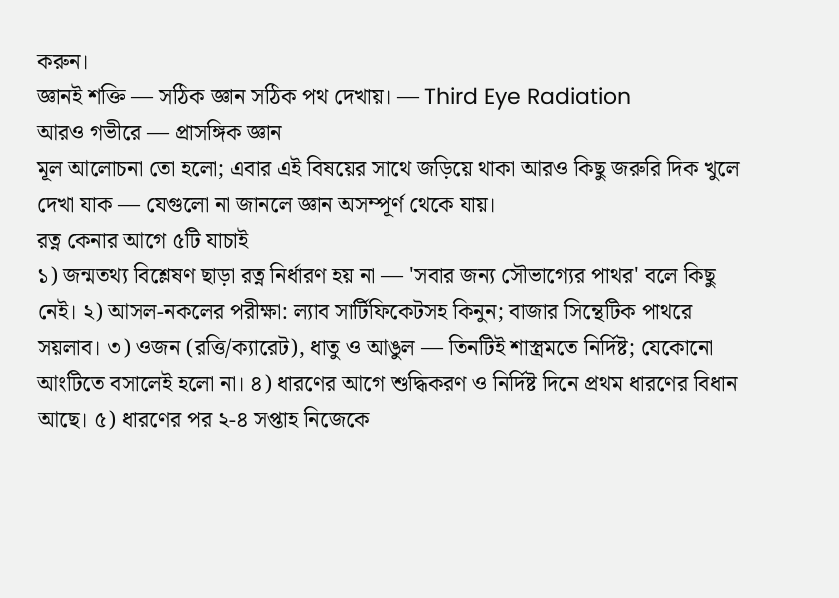করুন।
জ্ঞানই শক্তি — সঠিক জ্ঞান সঠিক পথ দেখায়। — Third Eye Radiation
আরও গভীরে — প্রাসঙ্গিক জ্ঞান
মূল আলোচনা তো হলো; এবার এই বিষয়ের সাথে জড়িয়ে থাকা আরও কিছু জরুরি দিক খুলে দেখা যাক — যেগুলো না জানলে জ্ঞান অসম্পূর্ণ থেকে যায়।
রত্ন কেনার আগে ৫টি যাচাই
১) জন্মতথ্য বিশ্লেষণ ছাড়া রত্ন নির্ধারণ হয় না — 'সবার জন্য সৌভাগ্যের পাথর' বলে কিছু নেই। ২) আসল-নকলের পরীক্ষা: ল্যাব সার্টিফিকেটসহ কিনুন; বাজার সিন্থেটিক পাথরে সয়লাব। ৩) ওজন (রত্তি/ক্যারেট), ধাতু ও আঙুল — তিনটিই শাস্ত্রমতে নির্দিষ্ট; যেকোনো আংটিতে বসালেই হলো না। ৪) ধারণের আগে শুদ্ধিকরণ ও নির্দিষ্ট দিনে প্রথম ধারণের বিধান আছে। ৫) ধারণের পর ২-৪ সপ্তাহ নিজেকে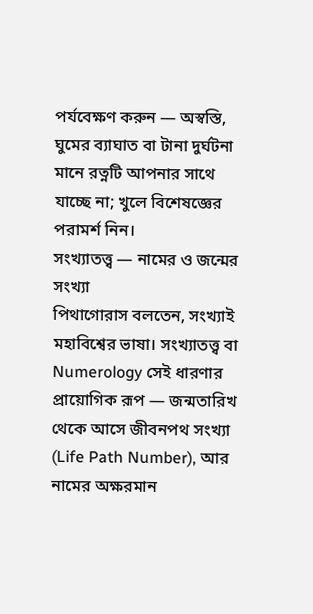পর্যবেক্ষণ করুন — অস্বস্তি, ঘুমের ব্যাঘাত বা টানা দুর্ঘটনা মানে রত্নটি আপনার সাথে যাচ্ছে না; খুলে বিশেষজ্ঞের পরামর্শ নিন।
সংখ্যাতত্ত্ব — নামের ও জন্মের সংখ্যা
পিথাগোরাস বলতেন, সংখ্যাই মহাবিশ্বের ভাষা। সংখ্যাতত্ত্ব বা Numerology সেই ধারণার প্রায়োগিক রূপ — জন্মতারিখ থেকে আসে জীবনপথ সংখ্যা (Life Path Number), আর নামের অক্ষরমান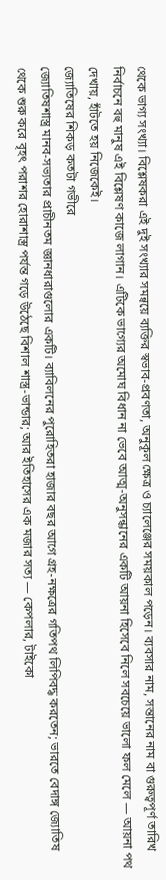থেকে ভাগ্য সংখ্যা। বিশ্লেষকরা এই দুই সংখ্যার সমন্বয়ে ব্যক্তির স্বভাব-প্রবণতা, অনুকূল ক্ষেত্র ও চ্যালেঞ্জের সময়কাল পড়েন। ব্যবসার নাম, সন্তানের নাম বা গুরুত্বপূর্ণ তারিখ নির্বাচনে বহু মানুষ এই বিশ্লেষণ কাজে লাগান। এটিকে ভাগ্যের অমোঘ বিধান না ভেবে আত্ম-অনুসন্ধানের একটি আয়না হিসেবে নিলে সবচেয়ে ভালো ফল মেলে — আয়না পথ দেখায়, হাঁটতে হয় নিজেকেই।
জ্যোতিষের শিকড় কতটা গভীরে
জ্যোতিষশাস্ত্র মানব-সভ্যতার প্রাচীনতম জ্ঞানধারাগুলোর একটি। ব্যাবিলনের পুরোহিতরা হাজার বছর আগে গ্রহ-নক্ষত্রের গতিপথ লিপিবদ্ধ করতেন; ভারতে বেদাঙ্গ জ্যোতিষ থেকে শুরু করে বৃহৎ পরাশর হোরাশাস্ত্র পর্যন্ত গড়ে উঠেছে বিশাল শাস্ত্র-ভান্ডার; আর ইতিহাসের এক মজার সত্য — কেপলার, টাইকো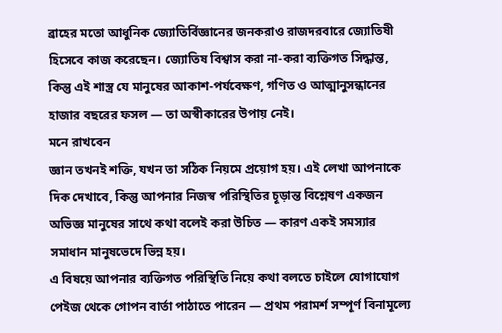ব্রাহের মতো আধুনিক জ্যোতির্বিজ্ঞানের জনকরাও রাজদরবারে জ্যোতিষী হিসেবে কাজ করেছেন। জ্যোতিষ বিশ্বাস করা না-করা ব্যক্তিগত সিদ্ধান্ত, কিন্তু এই শাস্ত্র যে মানুষের আকাশ-পর্যবেক্ষণ, গণিত ও আত্মানুসন্ধানের হাজার বছরের ফসল — তা অস্বীকারের উপায় নেই।
মনে রাখবেন
জ্ঞান তখনই শক্তি, যখন তা সঠিক নিয়মে প্রয়োগ হয়। এই লেখা আপনাকে দিক দেখাবে, কিন্তু আপনার নিজস্ব পরিস্থিতির চূড়ান্ত বিশ্লেষণ একজন অভিজ্ঞ মানুষের সাথে কথা বলেই করা উচিত — কারণ একই সমস্যার সমাধান মানুষভেদে ভিন্ন হয়।
এ বিষয়ে আপনার ব্যক্তিগত পরিস্থিতি নিয়ে কথা বলতে চাইলে যোগাযোগ পেইজ থেকে গোপন বার্তা পাঠাতে পারেন — প্রথম পরামর্শ সম্পূর্ণ বিনামূল্যে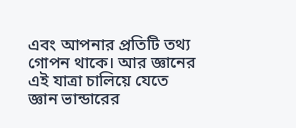এবং আপনার প্রতিটি তথ্য গোপন থাকে। আর জ্ঞানের এই যাত্রা চালিয়ে যেতে জ্ঞান ভান্ডারের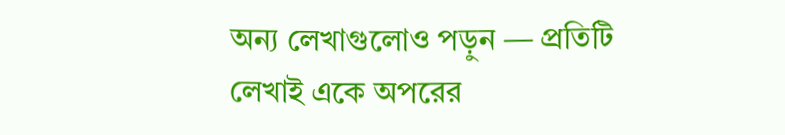অন্য লেখাগুলোও পড়ুন — প্রতিটি লেখাই একে অপরের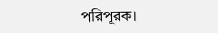পরিপূরক।